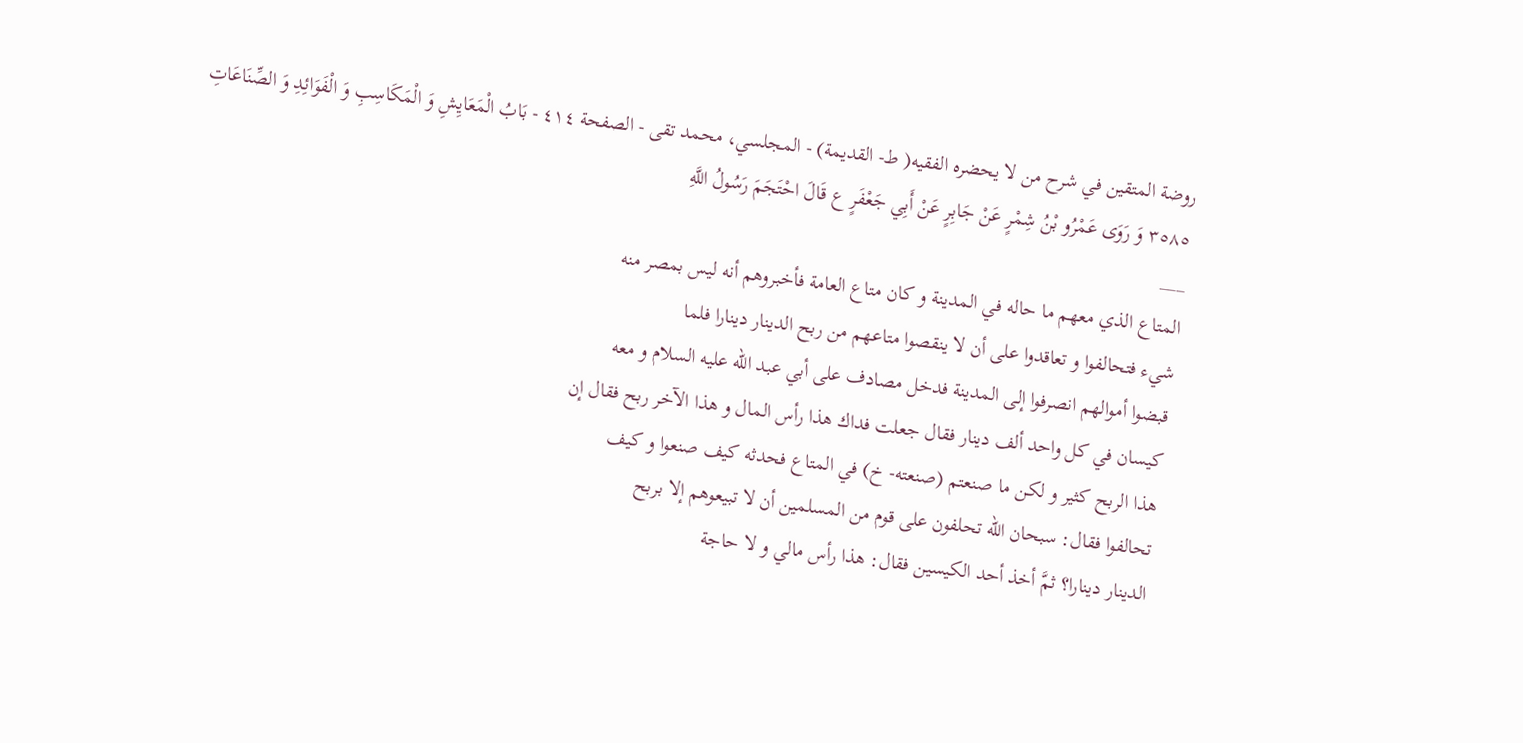روضة المتقين في شرح من لا يحضره الفقيه( ط- القديمة) - المجلسي، محمد تقى - الصفحة ٤١٤ - بَابُ الْمَعَايِشِ وَ الْمَكَاسِبِ وَ الْفَوَائِدِ وَ الصِّنَاعَاتِ
٣٥٨٥ وَ رَوَى عَمْرُو بْنُ شِمْرٍ عَنْ جَابِرٍ عَنْ أَبِي جَعْفَرٍ ع قَالَ احْتَجَمَ رَسُولُ اللَّهِ
___
المتاع الذي معهم ما حاله في المدينة و كان متاع العامة فأخبروهم أنه ليس بمصر منه
شيء فتحالفوا و تعاقدوا على أن لا ينقصوا متاعهم من ربح الدينار دينارا فلما
قبضوا أموالهم انصرفوا إلى المدينة فدخل مصادف على أبي عبد الله عليه السلام و معه
كيسان في كل واحد ألف دينار فقال جعلت فداك هذا رأس المال و هذا الآخر ربح فقال إن
هذا الربح كثير و لكن ما صنعتم (صنعته- خ) في المتاع فحدثه كيف صنعوا و كيف
تحالفوا فقال: سبحان الله تحلفون على قوم من المسلمين أن لا تبيعوهم إلا بربح
الدينار دينارا؟ ثمَّ أخذ أحد الكيسين فقال: هذا رأس مالي و لا حاجة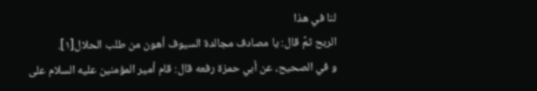لنا في هذا
الربح ثمَّ قال: يا مصادف مجالدة السيوف أهون من طلب الحلال[١].
و في الصحيح، عن أبي حمزة رفعه قال: قام أمير المؤمنين عليه السلام على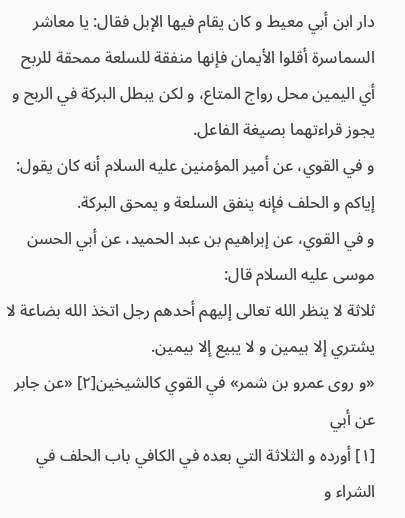دار ابن أبي معيط و كان يقام فيها الإبل فقال: يا معاشر السماسرة أقلوا الأيمان فإنها منفقة للسلعة ممحقة للربح أي اليمين محل رواج المتاع، و لكن يبطل البركة في الربح و يجوز قراءتهما بصيغة الفاعل.
و في القوي، عن أمير المؤمنين عليه السلام أنه كان يقول: إياكم و الحلف فإنه ينفق السلعة و يمحق البركة.
و في القوي، عن إبراهيم بن عبد الحميد، عن أبي الحسن موسى عليه السلام قال:
ثلاثة لا ينظر الله تعالى إليهم أحدهم رجل اتخذ الله بضاعة لا يشتري إلا بيمين و لا يبيع إلا بيمين.
«و روى عمرو بن شمر» في القوي كالشيخين[٢] «عن جابر عن أبي
[١] أورده و الثلاثة التي بعده في الكافي باب الحلف في الشراء و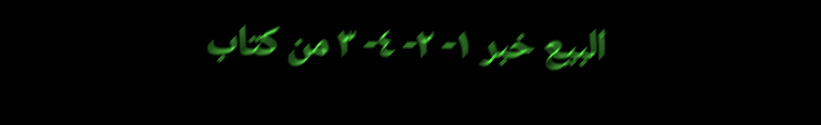البيع خبر ١- ٢- ٤- ٣ من كتاب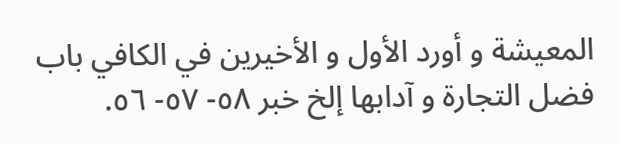المعيشة و أورد الأول و الأخيرين في الكافي باب فضل التجارة و آدابها إلخ خبر ٥٨- ٥٧- ٥٦.